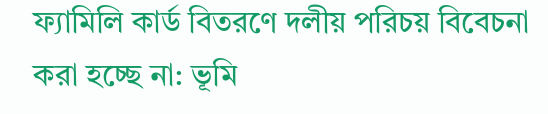ফ্যামিলি কার্ড বিতরণে দলীয় পরিচয় বিবেচনা করা হচ্ছে না: ভূমি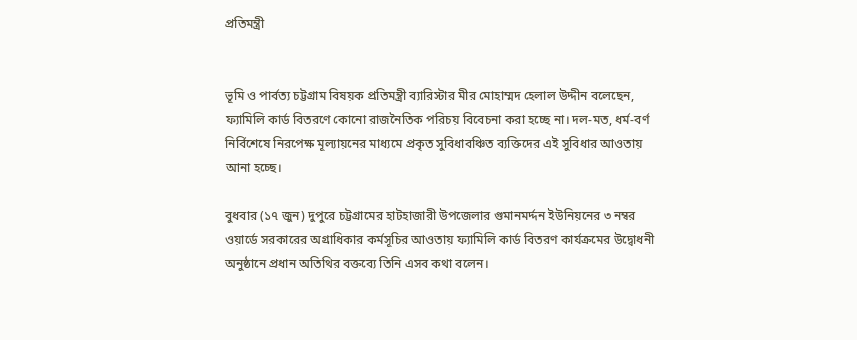প্রতিমন্ত্রী


ভূমি ও পার্বত্য চট্টগ্রাম বিষয়ক প্রতিমন্ত্রী ব্যারিস্টার মীর মোহাম্মদ হেলাল উদ্দীন বলেছেন, ফ্যামিলি কার্ড বিতরণে কোনো রাজনৈতিক পরিচয় বিবেচনা করা হচ্ছে না। দল-মত, ধর্ম-বর্ণ নির্বিশেষে নিরপেক্ষ মূল্যায়নের মাধ্যমে প্রকৃত সুবিধাবঞ্চিত ব্যক্তিদের এই সুবিধার আওতায় আনা হচ্ছে।

বুধবার (১৭ জুন) দুপুরে চট্টগ্রামের হাটহাজারী উপজেলার গুমানমর্দ্দন ইউনিয়নের ৩ নম্বর ওয়ার্ডে সরকারের অগ্রাধিকার কর্মসূচির আওতায় ফ্যামিলি কার্ড বিতরণ কার্যক্রমের উদ্বোধনী অনুষ্ঠানে প্রধান অতিথির বক্তব্যে তিনি এসব কথা বলেন।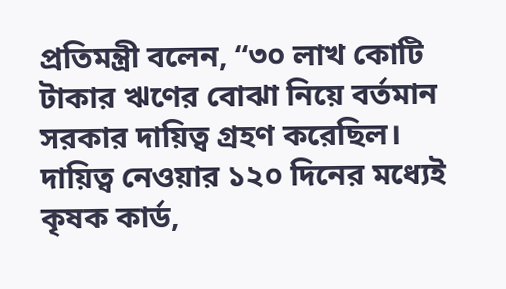প্রতিমন্ত্রী বলেন, “৩০ লাখ কোটি টাকার ঋণের বোঝা নিয়ে বর্তমান সরকার দায়িত্ব গ্রহণ করেছিল। দায়িত্ব নেওয়ার ১২০ দিনের মধ্যেই কৃষক কার্ড,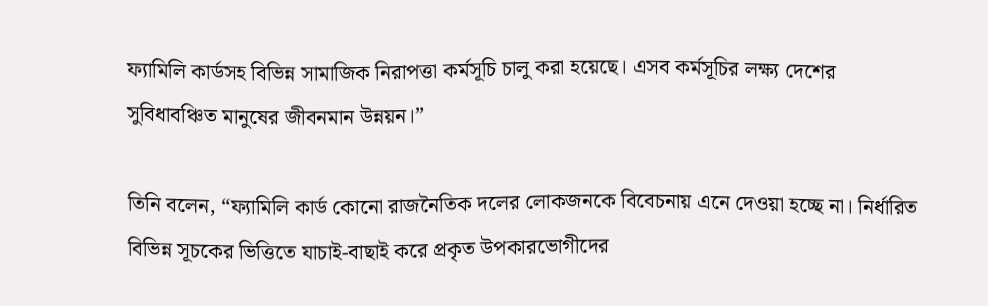ফ্যামিলি কার্ডসহ বিভিন্ন সামাজিক নিরাপত্তা কর্মসূচি চালু করা হয়েছে। এসব কর্মসূচির লক্ষ্য দেশের সুবিধাবঞ্চিত মানুষের জীবনমান উন্নয়ন।”

তিনি বলেন, “ফ্যামিলি কার্ড কোনো রাজনৈতিক দলের লোকজনকে বিবেচনায় এনে দেওয়া হচ্ছে না। নির্ধারিত বিভিন্ন সূচকের ভিত্তিতে যাচাই-বাছাই করে প্রকৃত উপকারভোগীদের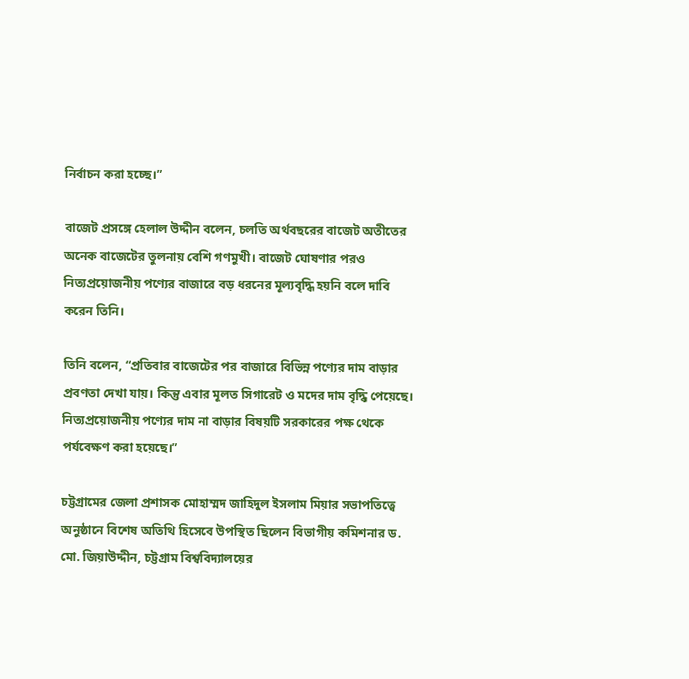নির্বাচন করা হচ্ছে।”

বাজেট প্রসঙ্গে হেলাল উদ্দীন বলেন, চলতি অর্থবছরের বাজেট অতীতের অনেক বাজেটের তুলনায় বেশি গণমুখী। বাজেট ঘোষণার পরও নিত্যপ্রয়োজনীয় পণ্যের বাজারে বড় ধরনের মূল্যবৃদ্ধি হয়নি বলে দাবি করেন তিনি।

তিনি বলেন, “প্রতিবার বাজেটের পর বাজারে বিভিন্ন পণ্যের দাম বাড়ার প্রবণতা দেখা যায়। কিন্তু এবার মূলত সিগারেট ও মদের দাম বৃদ্ধি পেয়েছে। নিত্যপ্রয়োজনীয় পণ্যের দাম না বাড়ার বিষয়টি সরকারের পক্ষ থেকে পর্যবেক্ষণ করা হয়েছে।”

চট্টগ্রামের জেলা প্রশাসক মোহাম্মদ জাহিদুল ইসলাম মিয়ার সভাপতিত্বে অনুষ্ঠানে বিশেষ অতিথি হিসেবে উপস্থিত ছিলেন বিভাগীয় কমিশনার ড. মো. জিয়াউদ্দীন, চট্টগ্রাম বিশ্ববিদ্যালয়ের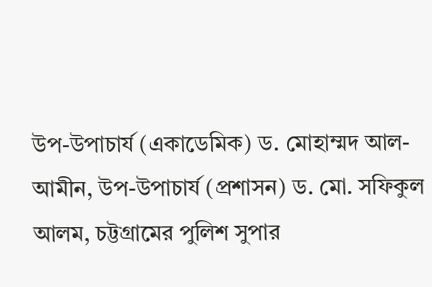উপ-উপাচার্য (একাডেমিক) ড. মোহাম্মদ আল-আমীন, উপ-উপাচার্য (প্রশাসন) ড. মো. সফিকুল আলম, চট্টগ্রামের পুলিশ সুপার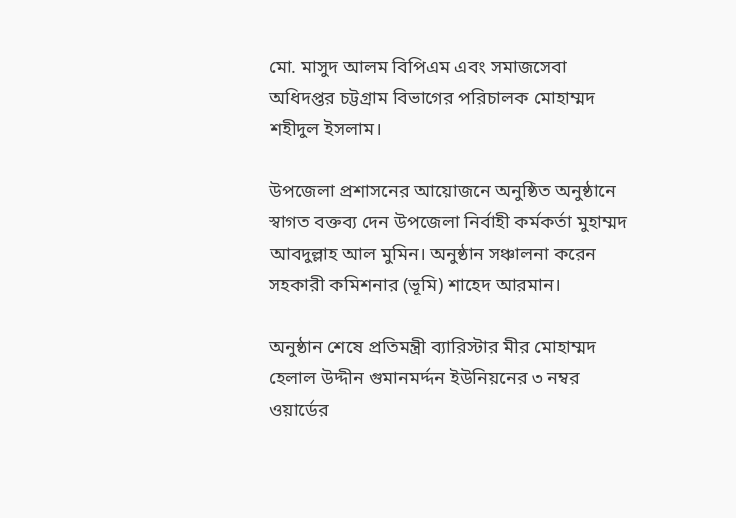মো. মাসুদ আলম বিপিএম এবং সমাজসেবা অধিদপ্তর চট্টগ্রাম বিভাগের পরিচালক মোহাম্মদ শহীদুল ইসলাম।

উপজেলা প্রশাসনের আয়োজনে অনুষ্ঠিত অনুষ্ঠানে স্বাগত বক্তব্য দেন উপজেলা নির্বাহী কর্মকর্তা মুহাম্মদ আবদুল্লাহ আল মুমিন। অনুষ্ঠান সঞ্চালনা করেন সহকারী কমিশনার (ভূমি) শাহেদ আরমান।

অনুষ্ঠান শেষে প্রতিমন্ত্রী ব্যারিস্টার মীর মোহাম্মদ হেলাল উদ্দীন গুমানমর্দ্দন ইউনিয়নের ৩ নম্বর ওয়ার্ডের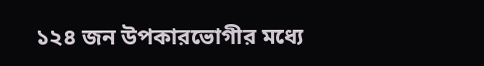১২৪ জন উপকারভোগীর মধ্যে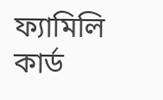ফ্যামিলি কার্ড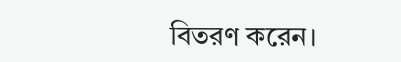বিতরণ করেন।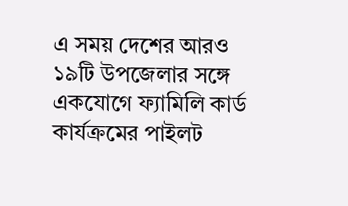এ সময় দেশের আরও ১৯টি উপজেলার সঙ্গে একযোগে ফ্যামিলি কার্ড কার্যক্রমের পাইলট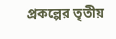প্রকল্পের তৃতীয়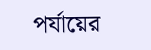পর্যায়ের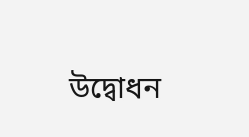উদ্বোধন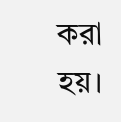করা হয়।